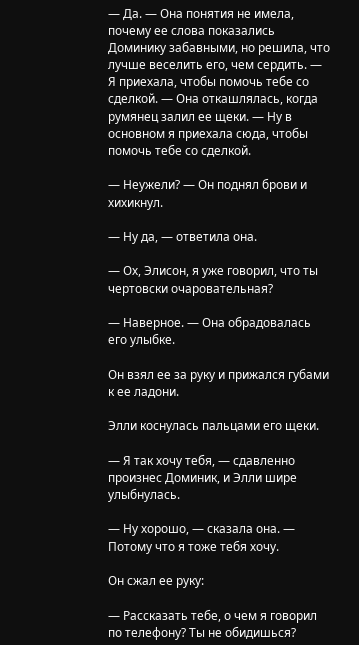— Да. — Она понятия не имела, почему ее слова показались Доминику забавными, но решила, что лучше веселить его, чем сердить. — Я приехала, чтобы помочь тебе со сделкой. — Она откашлялась, когда румянец залил ее щеки. — Ну в основном я приехала сюда, чтобы помочь тебе со сделкой.

— Неужели? — Он поднял брови и хихикнул.

— Ну да, — ответила она.

— Ох, Элисон, я уже говорил, что ты чертовски очаровательная?

— Наверное. — Она обрадовалась его улыбке.

Он взял ее за руку и прижался губами к ее ладони.

Элли коснулась пальцами его щеки.

— Я так хочу тебя, — сдавленно произнес Доминик, и Элли шире улыбнулась.

— Ну хорошо, — сказала она. — Потому что я тоже тебя хочу.

Он сжал ее руку:

— Рассказать тебе, о чем я говорил по телефону? Ты не обидишься?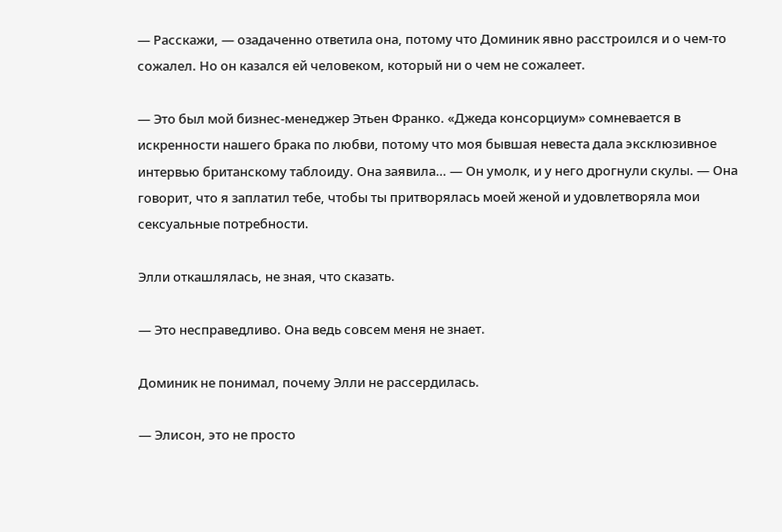— Расскажи, — озадаченно ответила она, потому что Доминик явно расстроился и о чем-то сожалел. Но он казался ей человеком, который ни о чем не сожалеет.

— Это был мой бизнес-менеджер Этьен Франко. «Джеда консорциум» сомневается в искренности нашего брака по любви, потому что моя бывшая невеста дала эксклюзивное интервью британскому таблоиду. Она заявила… — Он умолк, и у него дрогнули скулы. — Она говорит, что я заплатил тебе, чтобы ты притворялась моей женой и удовлетворяла мои сексуальные потребности.

Элли откашлялась, не зная, что сказать.

— Это несправедливо. Она ведь совсем меня не знает.

Доминик не понимал, почему Элли не рассердилась.

— Элисон, это не просто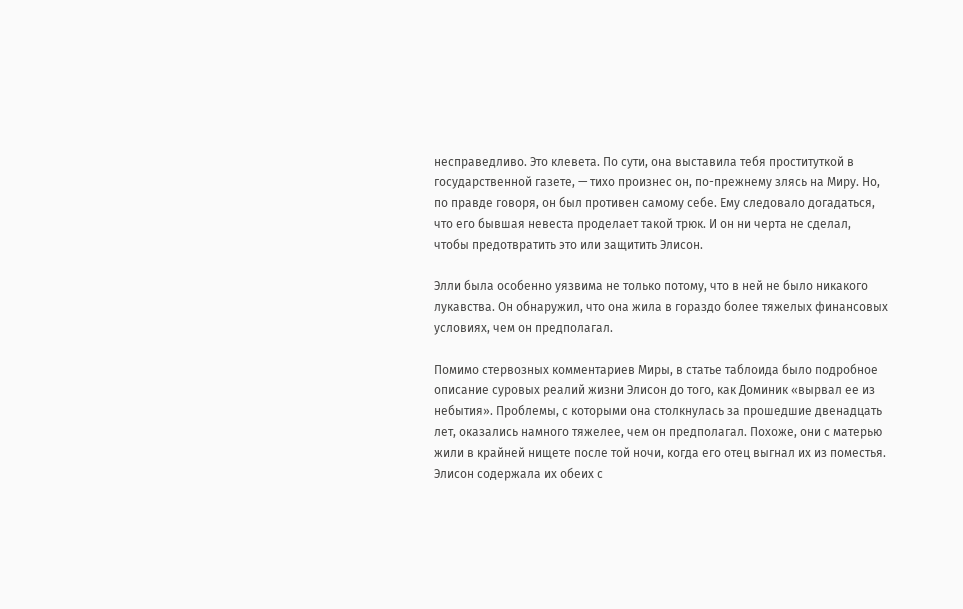несправедливо. Это клевета. По сути, она выставила тебя проституткой в государственной газете, — тихо произнес он, по-прежнему злясь на Миру. Но, по правде говоря, он был противен самому себе. Ему следовало догадаться, что его бывшая невеста проделает такой трюк. И он ни черта не сделал, чтобы предотвратить это или защитить Элисон.

Элли была особенно уязвима не только потому, что в ней не было никакого лукавства. Он обнаружил, что она жила в гораздо более тяжелых финансовых условиях, чем он предполагал.

Помимо стервозных комментариев Миры, в статье таблоида было подробное описание суровых реалий жизни Элисон до того, как Доминик «вырвал ее из небытия». Проблемы, с которыми она столкнулась за прошедшие двенадцать лет, оказались намного тяжелее, чем он предполагал. Похоже, они с матерью жили в крайней нищете после той ночи, когда его отец выгнал их из поместья. Элисон содержала их обеих с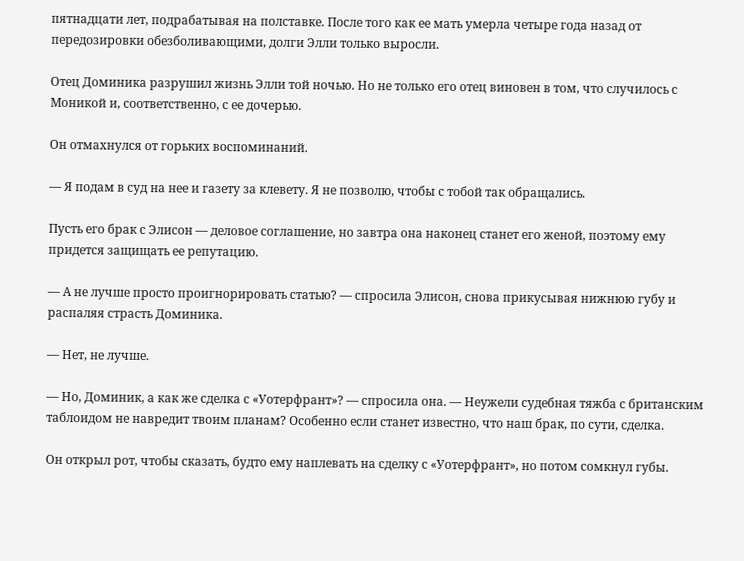пятнадцати лет, подрабатывая на полставке. После того как ее мать умерла четыре года назад от передозировки обезболивающими, долги Элли только выросли.

Отец Доминика разрушил жизнь Элли той ночью. Но не только его отец виновен в том, что случилось с Моникой и, соответственно, с ее дочерью.

Он отмахнулся от горьких воспоминаний.

— Я подам в суд на нее и газету за клевету. Я не позволю, чтобы с тобой так обращались.

Пусть его брак с Элисон — деловое соглашение, но завтра она наконец станет его женой, поэтому ему придется защищать ее репутацию.

— А не лучше просто проигнорировать статью? — спросила Элисон, снова прикусывая нижнюю губу и распаляя страсть Доминика.

— Нет, не лучше.

— Но, Доминик, а как же сделка с «Уотерфрант»? — спросила она. — Неужели судебная тяжба с британским таблоидом не навредит твоим планам? Особенно если станет известно, что наш брак, по сути, сделка.

Он открыл рот, чтобы сказать, будто ему наплевать на сделку с «Уотерфрант», но потом сомкнул губы.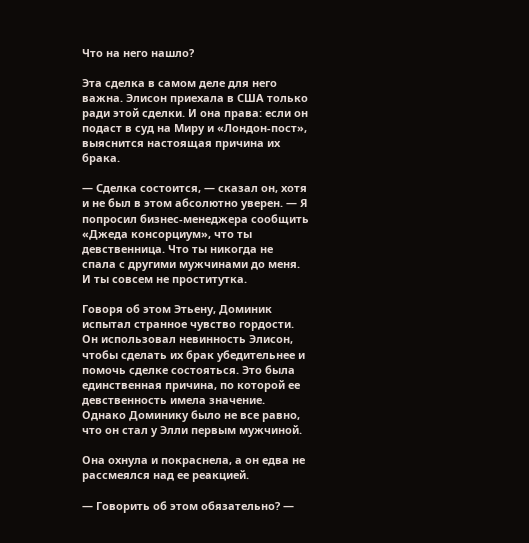Что на него нашло?

Эта сделка в самом деле для него важна. Элисон приехала в США только ради этой сделки. И она права: если он подаст в суд на Миру и «Лондон-пост», выяснится настоящая причина их брака.

— Сделка состоится, — сказал он, хотя и не был в этом абсолютно уверен. — Я попросил бизнес-менеджера сообщить «Джеда консорциум», что ты девственница. Что ты никогда не спала с другими мужчинами до меня. И ты совсем не проститутка.

Говоря об этом Этьену, Доминик испытал странное чувство гордости. Он использовал невинность Элисон, чтобы сделать их брак убедительнее и помочь сделке состояться. Это была единственная причина, по которой ее девственность имела значение. Однако Доминику было не все равно, что он стал у Элли первым мужчиной.

Она охнула и покраснела, а он едва не рассмеялся над ее реакцией.

— Говорить об этом обязательно? —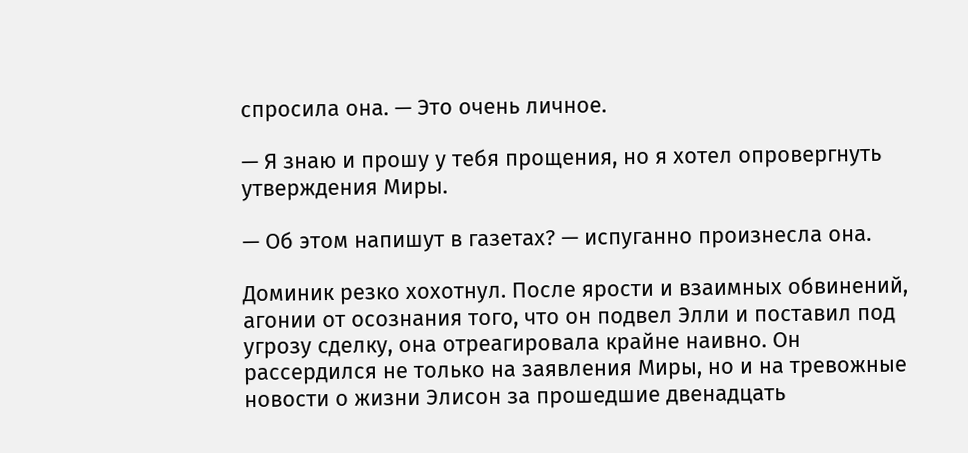спросила она. — Это очень личное.

— Я знаю и прошу у тебя прощения, но я хотел опровергнуть утверждения Миры.

— Об этом напишут в газетах? — испуганно произнесла она.

Доминик резко хохотнул. После ярости и взаимных обвинений, агонии от осознания того, что он подвел Элли и поставил под угрозу сделку, она отреагировала крайне наивно. Он рассердился не только на заявления Миры, но и на тревожные новости о жизни Элисон за прошедшие двенадцать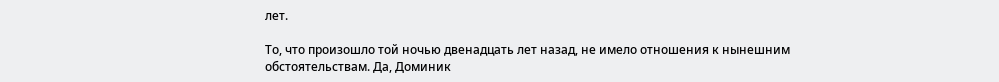лет.

То, что произошло той ночью двенадцать лет назад, не имело отношения к нынешним обстоятельствам. Да, Доминик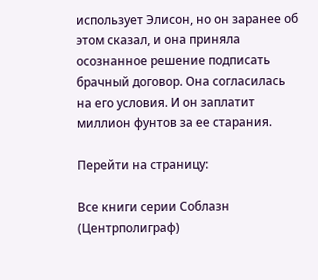использует Элисон, но он заранее об этом сказал, и она приняла осознанное решение подписать брачный договор. Она согласилась на его условия. И он заплатит миллион фунтов за ее старания.

Перейти на страницу:

Все книги серии Соблазн (Центрполиграф)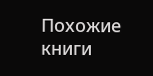Похожие книги